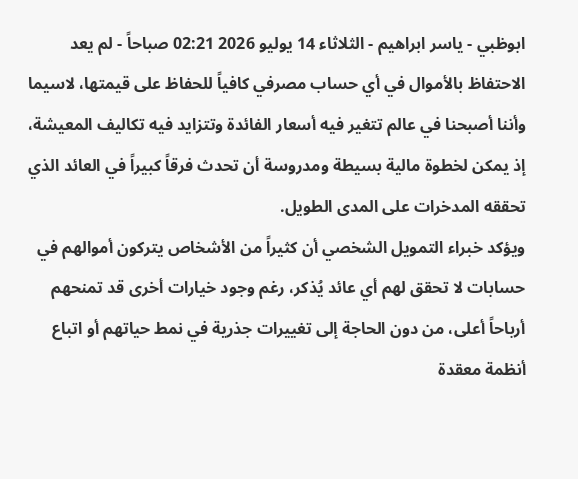ابوظبي - ياسر ابراهيم - الثلاثاء 14 يوليو 2026 02:21 صباحاً - لم يعد الاحتفاظ بالأموال في أي حساب مصرفي كافياً للحفاظ على قيمتها، لاسيما وأننا أصبحنا في عالم تتغير فيه أسعار الفائدة وتتزايد فيه تكاليف المعيشة، إذ يمكن لخطوة مالية بسيطة ومدروسة أن تحدث فرقاً كبيراً في العائد الذي تحققه المدخرات على المدى الطويل.
ويؤكد خبراء التمويل الشخصي أن كثيراً من الأشخاص يتركون أموالهم في حسابات لا تحقق لهم أي عائد يُذكر، رغم وجود خيارات أخرى قد تمنحهم أرباحاً أعلى، من دون الحاجة إلى تغييرات جذرية في نمط حياتهم أو اتباع أنظمة معقدة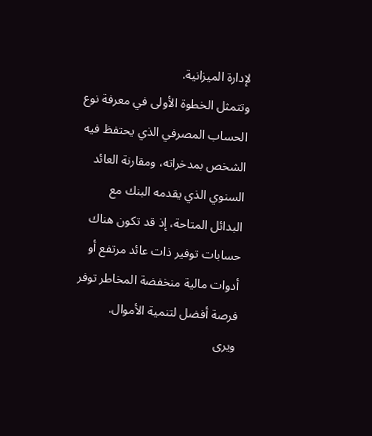لإدارة الميزانية.
وتتمثل الخطوة الأولى في معرفة نوع الحساب المصرفي الذي يحتفظ فيه الشخص بمدخراته، ومقارنة العائد السنوي الذي يقدمه البنك مع البدائل المتاحة، إذ قد تكون هناك حسابات توفير ذات عائد مرتفع أو أدوات مالية منخفضة المخاطر توفر فرصة أفضل لتنمية الأموال.
ويرى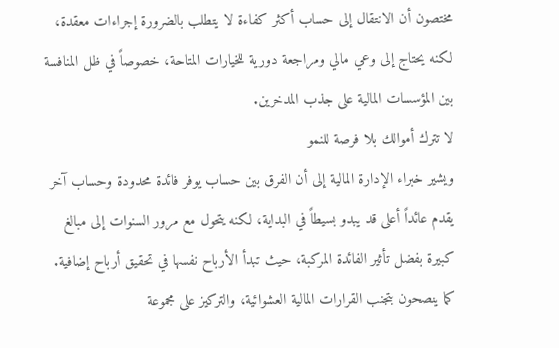مختصون أن الانتقال إلى حساب أكثر كفاءة لا يتطلب بالضرورة إجراءات معقدة، لكنه يحتاج إلى وعي مالي ومراجعة دورية للخيارات المتاحة، خصوصاً في ظل المنافسة بين المؤسسات المالية على جذب المدخرين.
لا تترك أموالك بلا فرصة للنمو
ويشير خبراء الإدارة المالية إلى أن الفرق بين حساب يوفر فائدة محدودة وحساب آخر يقدم عائداً أعلى قد يبدو بسيطاً في البداية، لكنه يتحول مع مرور السنوات إلى مبالغ كبيرة بفضل تأثير الفائدة المركبة، حيث تبدأ الأرباح نفسها في تحقيق أرباح إضافية.
كما ينصحون بتجنب القرارات المالية العشوائية، والتركيز على مجموعة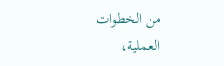من الخطوات العملية،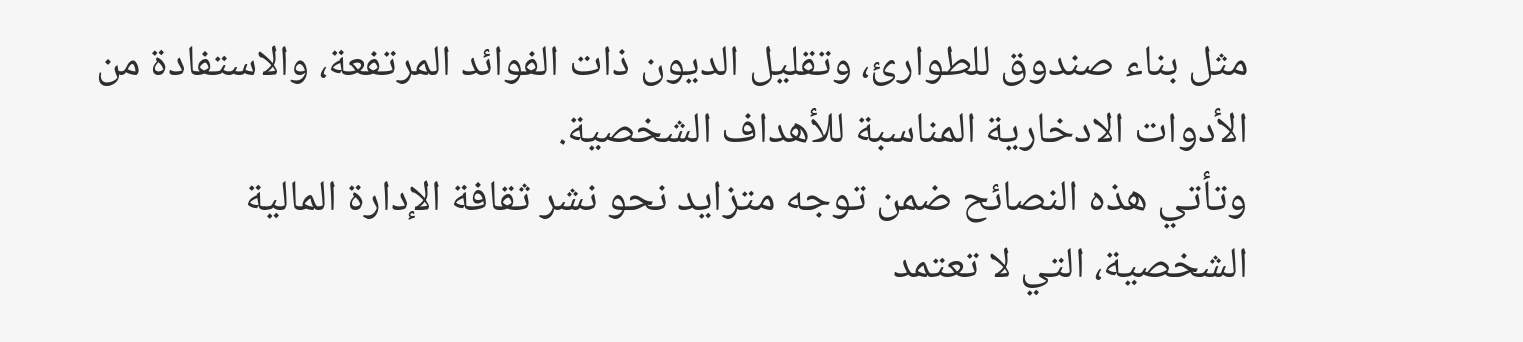مثل بناء صندوق للطوارئ، وتقليل الديون ذات الفوائد المرتفعة، والاستفادة من الأدوات الادخارية المناسبة للأهداف الشخصية.
وتأتي هذه النصائح ضمن توجه متزايد نحو نشر ثقافة الإدارة المالية الشخصية، التي لا تعتمد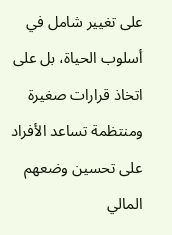على تغيير شامل في أسلوب الحياة، بل على اتخاذ قرارات صغيرة ومنتظمة تساعد الأفراد على تحسين وضعهم المالي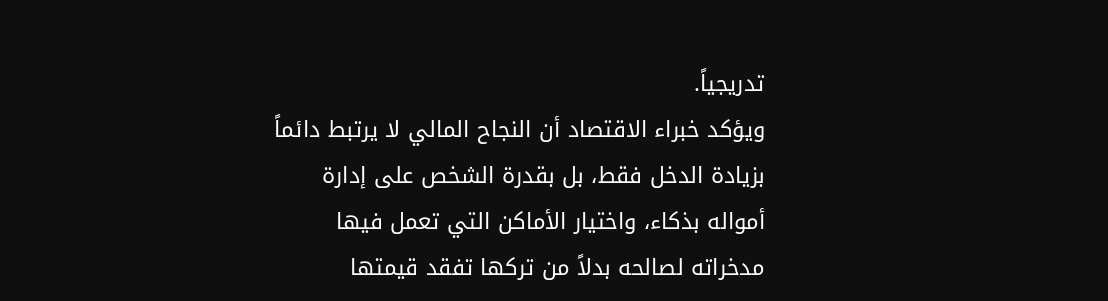تدريجياً.
ويؤكد خبراء الاقتصاد أن النجاح المالي لا يرتبط دائماً بزيادة الدخل فقط، بل بقدرة الشخص على إدارة أمواله بذكاء، واختيار الأماكن التي تعمل فيها مدخراته لصالحه بدلاً من تركها تفقد قيمتها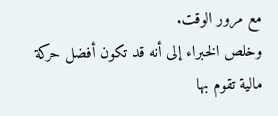مع مرور الوقت.
وخلص الخبراء إلى أنه قد تكون أفضل حركة مالية تقوم بها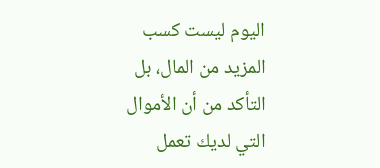اليوم ليست كسب المزيد من المال، بل التأكد من أن الأموال التي لديك تعمل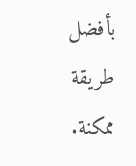بأفضل طريقة ممكنة.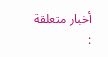أخبار متعلقة :